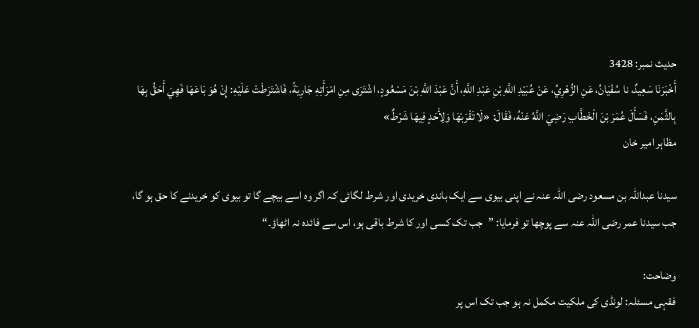حدیث نمبر: 3428
أَخْبَرَنَا سَعِيدٌ، نا سُفْيَانُ، عَنِ الزُّهْرِيِّ، عَنْ عُبَيْدِ اللَّهِ بْنِ عَبْدِ اللَّهِ، أَنَّ عَبْدَ اللَّهِ بْنَ مَسْعُودٍ، اشْتَرَى مِنِ امْرَأَتِهِ جَارِيَةً، فَاشْتَرَطَتْ عَلَيْهِ: إِنْ هُوَ بَاعَهَا فَهِيَ أَحَقُّ بِهَا بِالثَّمَنِ، فَسَأَلَ عُمَرَ بْنَ الْخَطَّابِ رَضِيَ اللَّهُ عَنْهُ، فَقَالَ: «لَا تَقْرَبْهَا وَلِأَحَدٍ فِيهَا شَرْطٌ»
مظاہر امیر خان

سیدنا عبداللہ بن مسعود رضی اللہ عنہ نے اپنی بیوی سے ایک باندی خریدی اور شرط لگائی کہ اگر وہ اسے بیچے گا تو بیوی کو خریدنے کا حق ہو گا، جب سیدنا عمر رضی اللہ عنہ سے پوچھا تو فرمایا: ”جب تک کسی اور کا شرط باقی ہو، اس سے فائدہ نہ اٹھاؤ۔“

وضاحت:
فقہی مسئلہ: لونڈی کی ملکیت مکمل نہ ہو جب تک اس پر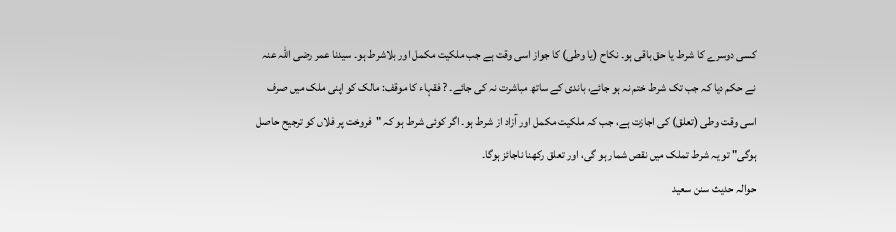کسی دوسرے کا شرط یا حق باقی ہو۔ نکاح (یا وطی) کا جواز اسی وقت ہے جب ملکیت مکمل اور بلاشرط ہو۔ سیدنا عمر رضی اللہ عنہ نے حکم دیا کہ جب تک شرط ختم نہ ہو جائے، باندی کے ساتھ مباشرت نہ کی جائے۔ ? فقہاء کا موقف: مالک کو اپنی ملک میں صرف اسی وقت وطی (تعلق) کی اجازت ہے، جب کہ ملکیت مکمل اور آزاد از شرط ہو۔ اگر کوئی شرط ہو کہ "فروخت پر فلاں کو ترجیح حاصل ہوگی" تو یہ شرط تملک میں نقص شمار ہو گی، اور تعلق رکھنا ناجائز ہوگا۔
حوالہ حدیث سنن سعید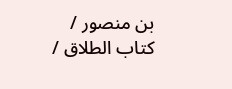بن منصور / كتاب الطلاق /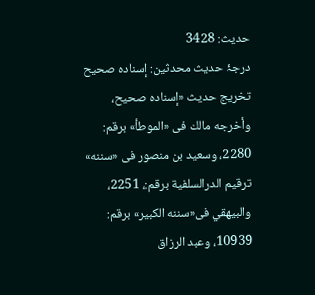حدیث: 3428
درجۂ حدیث محدثین: إسناده صحيح
تخریج حدیث «إسناده صحيح، وأخرجه مالك فى «الموطأ» برقم: 2280، وسعيد بن منصور فى «سننه» ترقيم الدرالسلفية برقم:، 2251، والبيهقي فى«سننه الكبير» برقم: 10939، وعبد الرزاق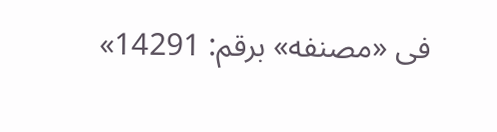فى «مصنفه» برقم: 14291»